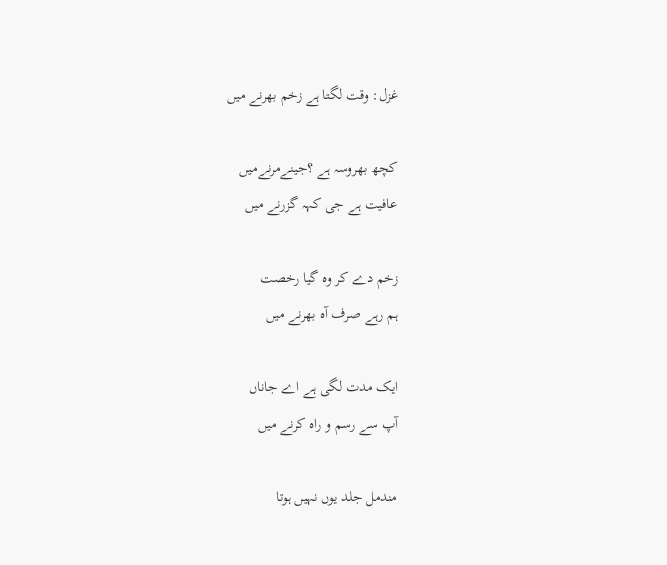غزل: وقت لگتا ہے زخم بھرنے میں

کچھ بھروسہ ہے ؟جینےمرنےمیں
عافیت ہے جی کہہ گزرنے میں

زخم دے کر وہ گیا رخصت
ہم رہے صرف آہ بھرنے میں

ایک مدت لگی ہے اے جاناں
آپ سے رسم و راہ کرنے میں

مندمل جلد یوں نہیں ہوتا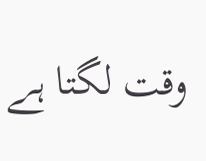وقت لگتا ہے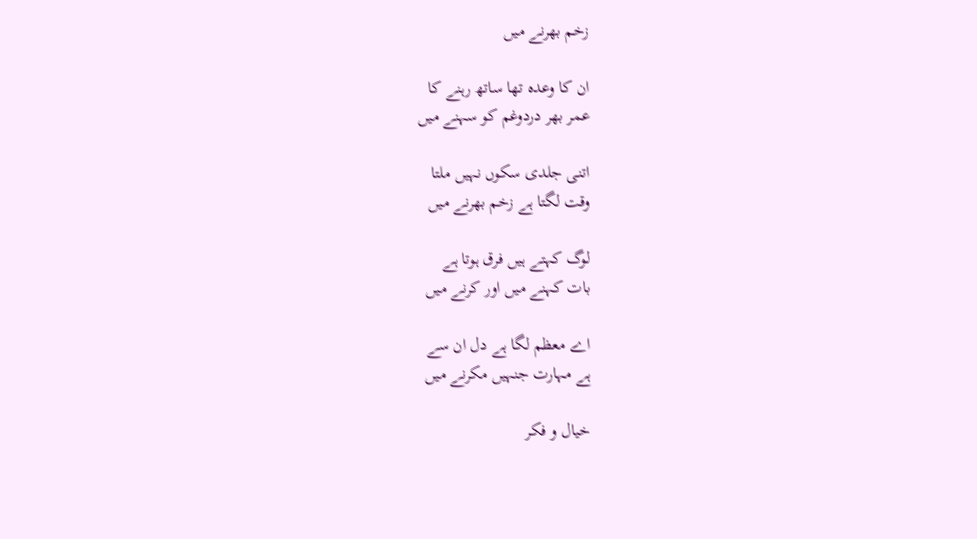زخم بھرنے میں

ان کا وعدہ تھا ساتھ رہنے کا
عمر بھر دردوغم کو سہنے میں

اتنی جلدی سکوں نہیں ملتا
وقت لگتا ہے زخم بھرنے میں

لوگ کہتے ہیں فرق ہوتا ہے
بات کہنے میں اور کرنے میں

اے معظم لگا ہے دل ان سے
ہے مہارت جنہیں مکرنے میں

خیال و فکر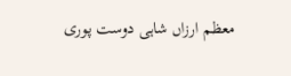معظم ارزاں شاہی دوست پوری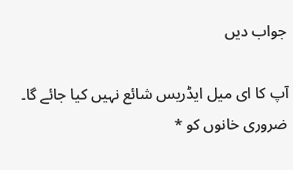جواب دیں

آپ کا ای میل ایڈریس شائع نہیں کیا جائے گا۔ ضروری خانوں کو *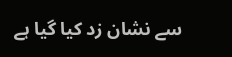سے نشان زد کیا گیا ہے